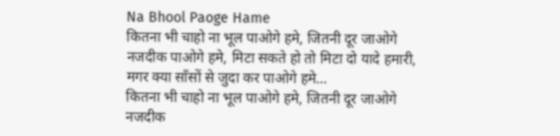Na Bhool Paoge Hame
कितना भी चाहो ना भूल पाओगे हमे, जितनी दूर जाओगे नजदीक पाओगे हमे, मिटा सकते हो तो मिटा दो यादे हमारी, मगर क्या साँसों से जुदा कर पाओगे हमे…
कितना भी चाहो ना भूल पाओगे हमे, जितनी दूर जाओगे नजदीक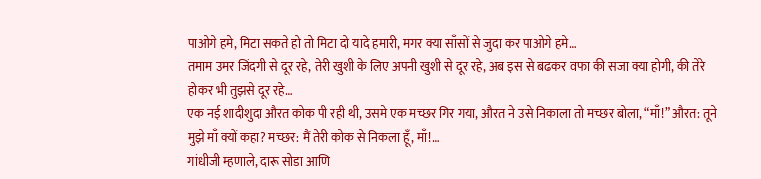पाओगे हमे, मिटा सकते हो तो मिटा दो यादे हमारी, मगर क्या साँसों से जुदा कर पाओगे हमे…
तमाम उमर जिंदगी से दूर रहे, तेरी खुशी के लिए अपनी खुशी से दूर रहे, अब इस से बढकर वफा की सजा क्या होगी, की तेरे होकर भी तुझसे दूर रहे…
एक नई शादीशुदा औरत कोक पी रही थी, उसमे एक मच्छर गिर गया, औरत ने उसे निकाला तो मच्छर बोला, “माँ!” औरत: तूने मुझे माँ क्यों कहा? मच्छर: मैं तेरी कोक से निकला हूँ, माँ!…
गांधीजी म्हणाले, दारू सोडा आणि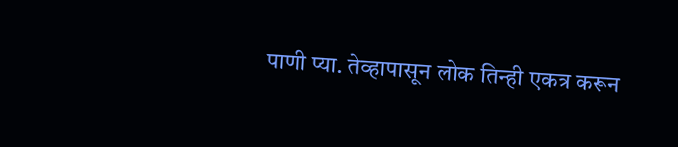पाणी प्या. तेव्हापासून लोक तिन्ही एकत्र करून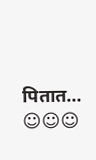पितात… ☺☺☺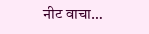नीट वाचा…